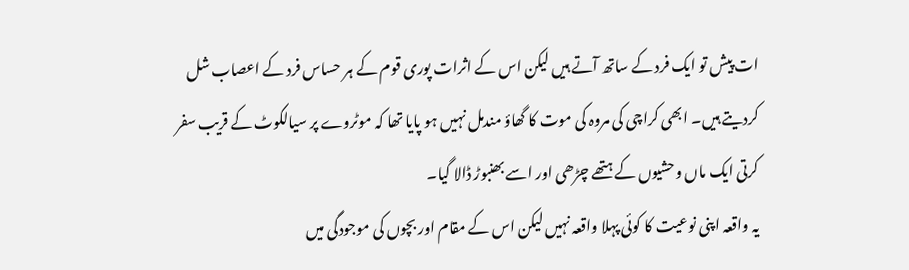ات پیش تو ایک فرد کے ساتھ آتے ہیں لیکن اس کے اثرات پوری قوم کے ہر حساس فرد کے اعصاب شل کردیتے ہیں۔ ابھی کراچی کی مروہ کی موت کا گھاؤ مندمل نہیں ہو پایا تھا کہ موٹروے پر سیالکوٹ کے قریب سفر کرتی ایک ماں وحشیوں کے ہتھے چڑھی اور اسے بھنبوڑ ڈالا گیا۔
یہ واقعہ اپنی نوعیت کا کوئی پہلا واقعہ نہیں لیکن اس کے مقام اور بچوں کی موجودگی میں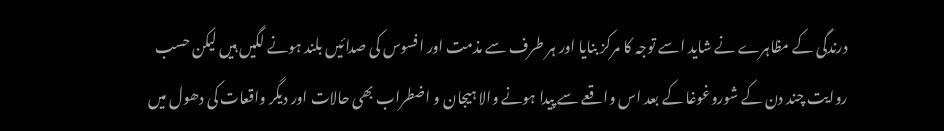درندگی کے مظاہرے نے شاید اسے توجہ کا مرکز بنایا اور ہر طرف سے مذمت اور افسوس کی صدائیں بلند ہونے لگیں ہیں لیکن حسب روایت چند دن کے شوروغوغا کے بعد اس واقعے سے پیدا ہونے والا ہیجان و اضطراب بھی حالات اور دیگر واقعات کی دھول میں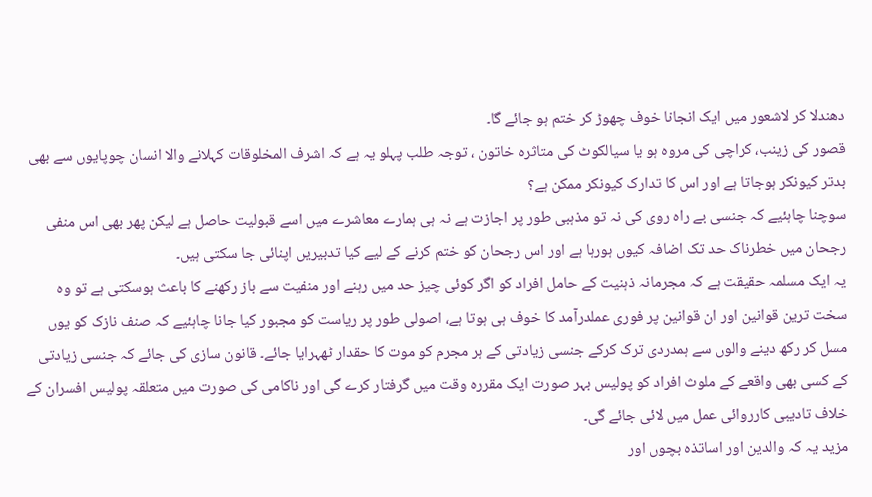دھندلا کر لاشعور میں ایک انجانا خوف چھوڑ کر ختم ہو جائے گا۔
قصور کی زینب، کراچی کی مروہ ہو یا سیالکوٹ کی متاثرہ خاتون ، توجہ طلب پہلو یہ ہے کہ اشرف المخلوقات کہلانے والا انسان چوپایوں سے بھی بدتر کیونکر ہوجاتا ہے اور اس کا تدارک کیونکر ممکن ہے؟
سوچنا چاہئیے کہ جنسی بے راہ روی کی نہ تو مذہبی طور پر اجازت ہے نہ ہی ہمارے معاشرے میں اسے قبولیت حاصل ہے لیکن پھر بھی اس منفی رجحان میں خطرناک حد تک اضافہ کیوں ہورہا ہے اور اس رجحان کو ختم کرنے کے لیے کیا تدبیریں اپنائی جا سکتی ہیں۔
یہ ایک مسلمہ حقیقت ہے کہ مجرمانہ ذہنیت کے حامل افراد کو اگر کوئی چیز حد میں رہنے اور منفیت سے باز رکھنے کا باعث ہوسکتی ہے تو وہ سخت ترین قوانین اور ان قوانین پر فوری عملدرآمد کا خوف ہی ہوتا ہے، اصولی طور پر ریاست کو مجبور کیا جانا چاہئیے کہ صنف نازک کو یوں مسل کر رکھ دینے والوں سے ہمدردی ترک کرکے جنسی زیادتی کے ہر مجرم کو موت کا حقدار ٹھہرایا جائے۔ قانون سازی کی جائے کہ جنسی زیادتی کے کسی بھی واقعے کے ملوث افراد کو پولیس بہر صورت ایک مقررہ وقت میں گرفتار کرے گی اور ناکامی کی صورت میں متعلقہ پولیس افسران کے خلاف تادیبی کارروائی عمل میں لائی جائے گی۔
مزید یہ کہ والدین اور اساتذہ بچوں اور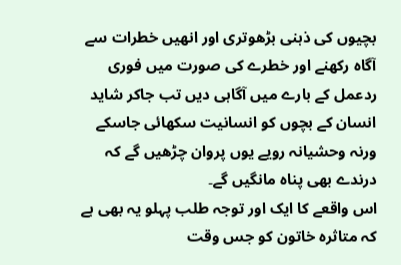بچیوں کی ذہنی بڑھوتری اور انھیں خطرات سے آگاہ رکھنے اور خطرے کی صورت میں فوری ردعمل کے بارے میں آگاہی دیں تب جاکر شاید انسان کے بچوں کو انسانیت سکھائی جاسکے ورنہ وحشیانہ رویے یوں پروان چڑھیں گے کہ درندے بھی پناہ مانگیں گے۔
اس واقعے کا ایک اور توجہ طلب پہلو یہ بھی ہے کہ متاثرہ خاتون کو جس وقت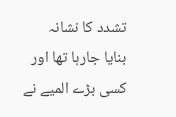تشدد کا نشانہ بنایا جارہا تھا اور کسی بڑے المیے نے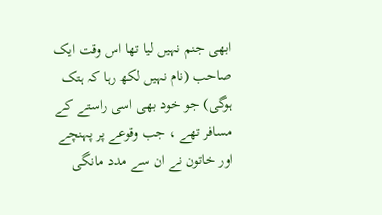ابھی جنم نہیں لیا تھا اس وقت ایک صاحب (نام نہیں لکھ رہا کہ ہتک ہوگی) جو خود بھی اسی راستے کے مسافر تھے ، جب وقوعے پر پہنچے اور خاتون نے ان سے مدد مانگی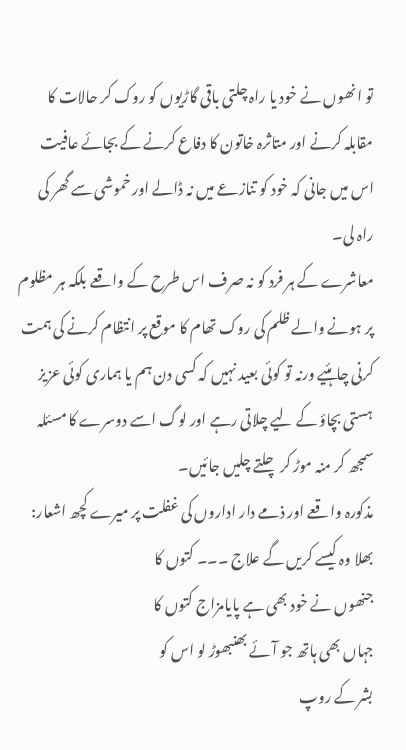تو انھوں نے خود یا راہ چلتی باقی گاڑیوں کو روک کر حالات کا مقابلہ کرنے اور متاثرہ خاتون کا دفاع کرنے کے بجائے عافیت اس میں جانی کہ خود کو تنازعے میں نہ ڈالے اور خموشی سے گھر کی راہ لی۔
معاشرے کے ہر فرد کو نہ صرف اس طرح کے واقعے بلکہ ہر مظلوم پر ہونے والے ظلم کی روک تھام کا موقع پر انتظام کرنے کی ہمت کرنی چاہئیے ورنہ تو کوئی بعید نہیں کہ کسی دن ہم یا ہماری کوئی عزیز ہستی بچاؤ کے لیے چلاتی رہے اور لوگ اسے دوسرے کا مسئلہ سمجھ کر منہ موڑ کر چلتے چلیں جائیں۔
مذکورہ واقعے اور ذمے دار اداروں کی غفلت پر میرے کچھ اشعار:
بھلا وہ کیسے کریں گے علاج ۔۔۔ کتوں کا
جنھوں نے خود بھی ہے پایامزاج کتوں کا
جہاں بھی ہاتھ جو آئے بھنبھوڑ لو اس کو
بشر کے روپ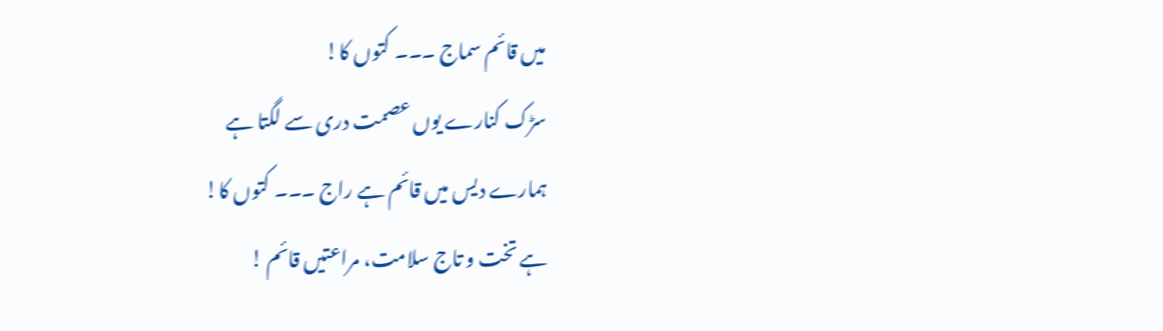میں قائم سماج ۔۔۔ کتوں کا!
سڑک کنارے یوں عصمت دری سے لگتا ہے
ہمارے دیس میں قائم ہے راج ۔۔۔ کتوں کا!
ہے تخت و تاج سلامت، مراعتیں قائم !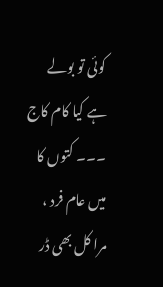کوئی تو بولے ہے کیا کام کاج ۔۔۔ کتوں کا
میں عام فرد ، مرا کل بھی ڈر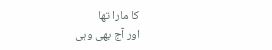کا مارا تھا
اور آج بھی وہی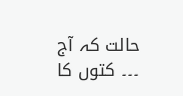حالت کہ آج ۔۔۔ کتوں کا